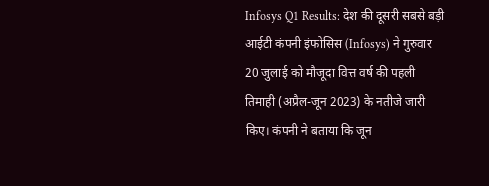Infosys Q1 Results: देश की दूसरी सबसे बड़ी आईटी कंपनी इंफोसिस (Infosys) ने गुरुवार 20 जुलाई को मौजूदा वित्त वर्ष की पहली तिमाही (अप्रैल-जून 2023) के नतीजे जारी किए। कंपनी ने बताया कि जून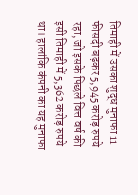तिमाही में उसका शुद्ध मुनाफा 11 फीसदी बढ़कर 5,945 करोड़ रुपये रहा, जो इसके पिछले वित्त वर्ष की इसी तिमाही में 5,362 करोड़ रुपये था। हालांकि कंपनी का यह मुनाफा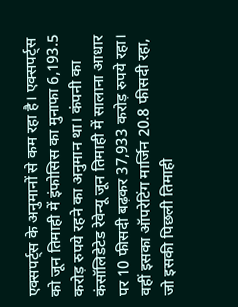एक्सपर्ट्स के अनुमानों से कम रहा है। एक्सपर्ट्स को जून तिमाही में इंफोसिस का मुनाफा 6,193.5 करोड़ रुपये रहने का अनुमान था। कंपनी का कंसॉलिडेटेड रेवेन्यू जून तिमाही में सालाना आधार पर 10 फीसदी बढ़कर 37,933 करोड़ रुपये रहा। वहीं इसका ऑपरेटिंग मार्जिन 20.8 फीसदी रहा, जो इसकी पिछली तिमाही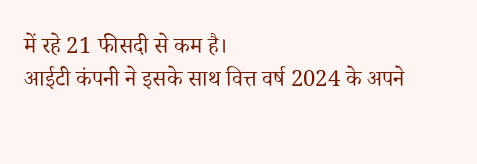में रहे 21 फीसदी से कम है।
आईटी कंपनी ने इसके साथ वित्त वर्ष 2024 के अपने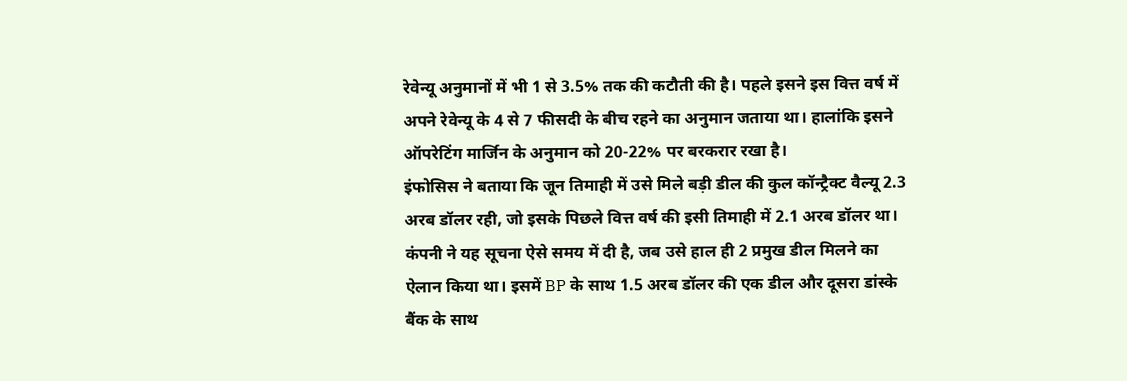रेवेन्यू अनुमानों में भी 1 से 3.5% तक की कटौती की है। पहले इसने इस वित्त वर्ष में अपने रेवेन्यू के 4 से 7 फीसदी के बीच रहने का अनुमान जताया था। हालांकि इसने ऑपरेटिंग मार्जिन के अनुमान को 20-22% पर बरकरार रखा है।
इंफोसिस ने बताया कि जून तिमाही में उसे मिले बड़ी डील की कुल कॉन्ट्रैक्ट वैल्यू 2.3 अरब डॉलर रही, जो इसके पिछले वित्त वर्ष की इसी तिमाही में 2.1 अरब डॉलर था। कंपनी ने यह सूचना ऐसे समय में दी है, जब उसे हाल ही 2 प्रमुख डील मिलने का ऐलान किया था। इसमें BP के साथ 1.5 अरब डॉलर की एक डील और दूसरा डांस्के बैंक के साथ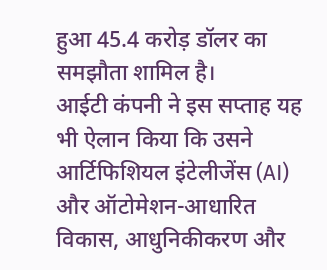हुआ 45.4 करोड़ डॉलर का समझौता शामिल है।
आईटी कंपनी ने इस सप्ताह यह भी ऐलान किया कि उसने आर्टिफिशियल इंटेलीजेंस (AI) और ऑटोमेशन-आधारित विकास, आधुनिकीकरण और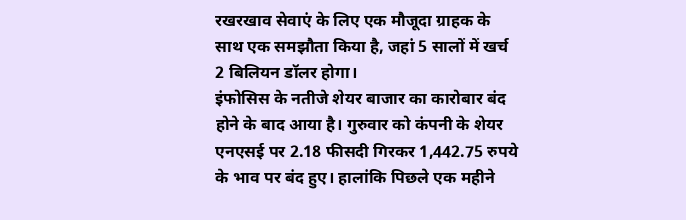रखरखाव सेवाएं के लिए एक मौजूदा ग्राहक के साथ एक समझौता किया है, जहां 5 सालों में खर्च 2 बिलियन डॉलर होगा।
इंफोसिस के नतीजे शेयर बाजार का कारोबार बंद होने के बाद आया है। गुरुवार को कंपनी के शेयर एनएसई पर 2.18 फीसदी गिरकर 1,442.75 रुपये के भाव पर बंद हुए। हालांकि पिछले एक महीने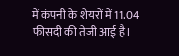में कंपनी के शेयरों में 11.04 फीसदी की तेजी आई है।